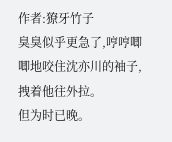作者:獠牙竹子
臭臭似乎更急了,哼哼唧唧地咬住沈亦川的袖子,拽着他往外拉。
但为时已晚。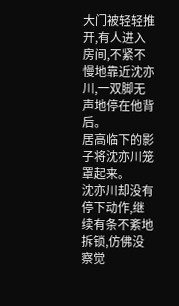大门被轻轻推开,有人进入房间,不紧不慢地靠近沈亦川,一双脚无声地停在他背后。
居高临下的影子将沈亦川笼罩起来。
沈亦川却没有停下动作,继续有条不紊地拆锁,仿佛没察觉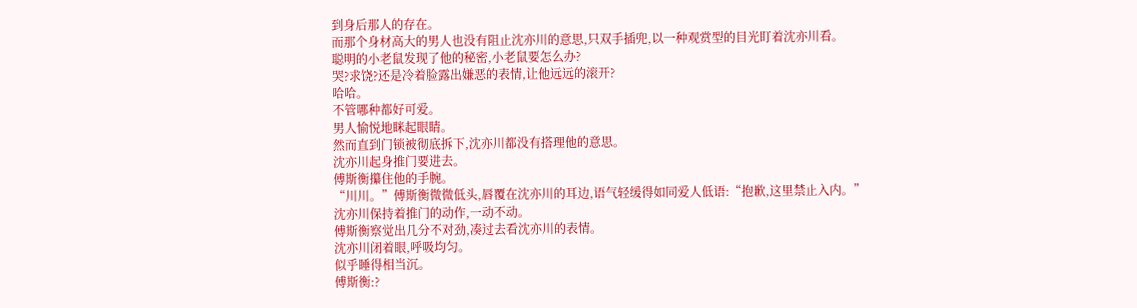到身后那人的存在。
而那个身材高大的男人也没有阻止沈亦川的意思,只双手插兜,以一种观赏型的目光盯着沈亦川看。
聪明的小老鼠发现了他的秘密,小老鼠要怎么办?
哭?求饶?还是冷着脸露出嫌恶的表情,让他远远的滚开?
哈哈。
不管哪种都好可爱。
男人愉悦地眯起眼睛。
然而直到门锁被彻底拆下,沈亦川都没有搭理他的意思。
沈亦川起身推门要进去。
傅斯衡攥住他的手腕。
“川川。”傅斯衡微微低头,唇覆在沈亦川的耳边,语气轻缓得如同爱人低语:“抱歉,这里禁止入内。”
沈亦川保持着推门的动作,一动不动。
傅斯衡察觉出几分不对劲,凑过去看沈亦川的表情。
沈亦川闭着眼,呼吸均匀。
似乎睡得相当沉。
傅斯衡:?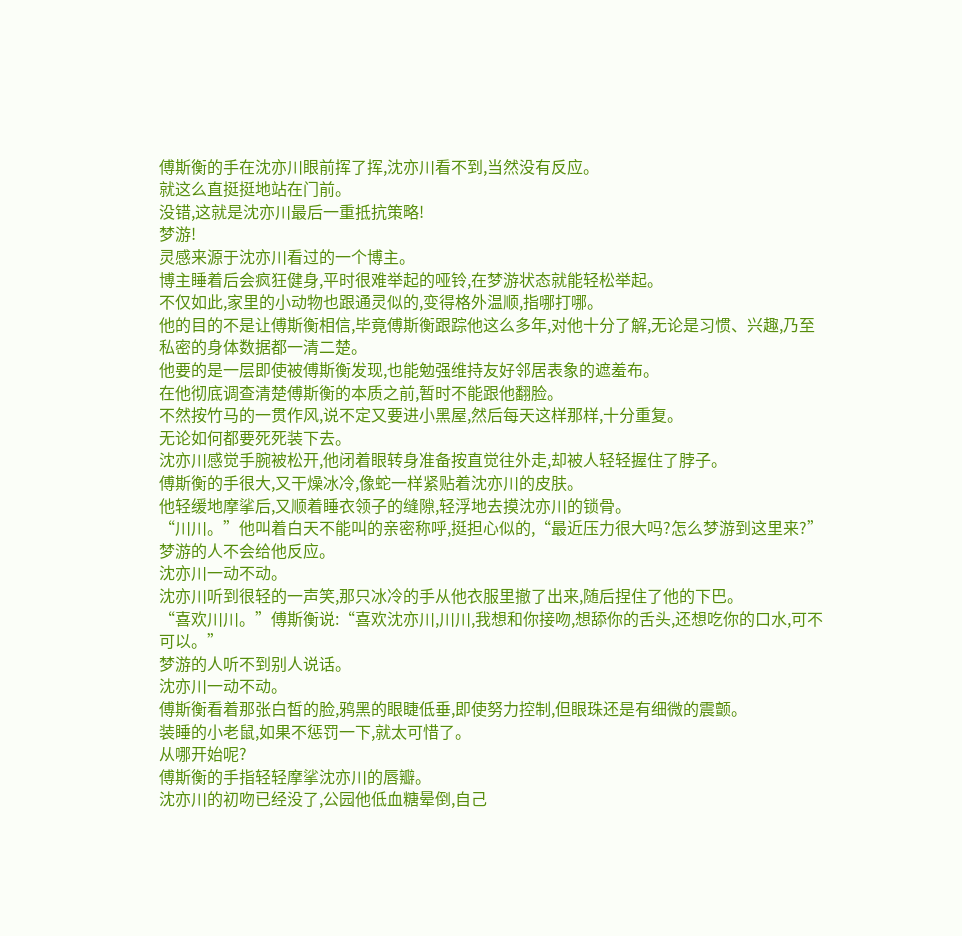傅斯衡的手在沈亦川眼前挥了挥,沈亦川看不到,当然没有反应。
就这么直挺挺地站在门前。
没错,这就是沈亦川最后一重抵抗策略!
梦游!
灵感来源于沈亦川看过的一个博主。
博主睡着后会疯狂健身,平时很难举起的哑铃,在梦游状态就能轻松举起。
不仅如此,家里的小动物也跟通灵似的,变得格外温顺,指哪打哪。
他的目的不是让傅斯衡相信,毕竟傅斯衡跟踪他这么多年,对他十分了解,无论是习惯、兴趣,乃至私密的身体数据都一清二楚。
他要的是一层即使被傅斯衡发现,也能勉强维持友好邻居表象的遮羞布。
在他彻底调查清楚傅斯衡的本质之前,暂时不能跟他翻脸。
不然按竹马的一贯作风,说不定又要进小黑屋,然后每天这样那样,十分重复。
无论如何都要死死装下去。
沈亦川感觉手腕被松开,他闭着眼转身准备按直觉往外走,却被人轻轻握住了脖子。
傅斯衡的手很大,又干燥冰冷,像蛇一样紧贴着沈亦川的皮肤。
他轻缓地摩挲后,又顺着睡衣领子的缝隙,轻浮地去摸沈亦川的锁骨。
“川川。”他叫着白天不能叫的亲密称呼,挺担心似的,“最近压力很大吗?怎么梦游到这里来?”
梦游的人不会给他反应。
沈亦川一动不动。
沈亦川听到很轻的一声笑,那只冰冷的手从他衣服里撤了出来,随后捏住了他的下巴。
“喜欢川川。”傅斯衡说:“喜欢沈亦川,川川,我想和你接吻,想舔你的舌头,还想吃你的口水,可不可以。”
梦游的人听不到别人说话。
沈亦川一动不动。
傅斯衡看着那张白皙的脸,鸦黑的眼睫低垂,即使努力控制,但眼珠还是有细微的震颤。
装睡的小老鼠,如果不惩罚一下,就太可惜了。
从哪开始呢?
傅斯衡的手指轻轻摩挲沈亦川的唇瓣。
沈亦川的初吻已经没了,公园他低血糖晕倒,自己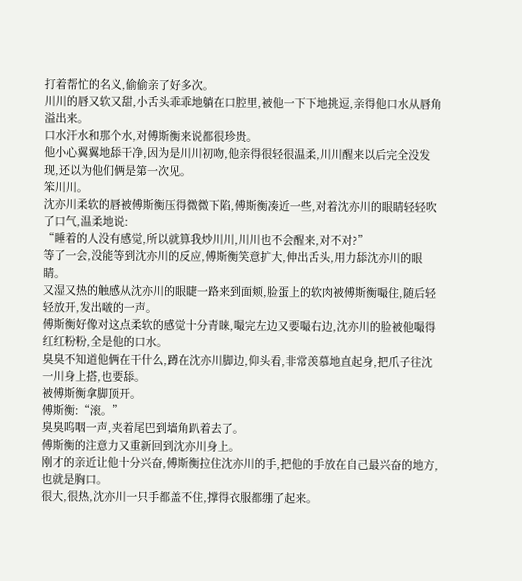打着帮忙的名义,偷偷亲了好多次。
川川的唇又软又甜,小舌头乖乖地躺在口腔里,被他一下下地挑逗,亲得他口水从唇角溢出来。
口水汗水和那个水,对傅斯衡来说都很珍贵。
他小心翼翼地舔干净,因为是川川初吻,他亲得很轻很温柔,川川醒来以后完全没发现,还以为他们俩是第一次见。
笨川川。
沈亦川柔软的唇被傅斯衡压得微微下陷,傅斯衡凑近一些,对着沈亦川的眼睛轻轻吹了口气,温柔地说:
“睡着的人没有感觉,所以就算我炒川川,川川也不会醒来,对不对?”
等了一会,没能等到沈亦川的反应,傅斯衡笑意扩大,伸出舌头,用力舔沈亦川的眼睛。
又湿又热的触感从沈亦川的眼睫一路来到面颊,脸蛋上的软肉被傅斯衡嘬住,随后轻轻放开,发出啵的一声。
傅斯衡好像对这点柔软的感觉十分青睐,嘬完左边又要嘬右边,沈亦川的脸被他嘬得红红粉粉,全是他的口水。
臭臭不知道他俩在干什么,蹲在沈亦川脚边,仰头看,非常羡慕地直起身,把爪子往沈一川身上搭,也要舔。
被傅斯衡拿脚顶开。
傅斯衡:“滚。”
臭臭呜咽一声,夹着尾巴到墙角趴着去了。
傅斯衡的注意力又重新回到沈亦川身上。
刚才的亲近让他十分兴奋,傅斯衡拉住沈亦川的手,把他的手放在自己最兴奋的地方,也就是胸口。
很大,很热,沈亦川一只手都盖不住,撑得衣服都绷了起来。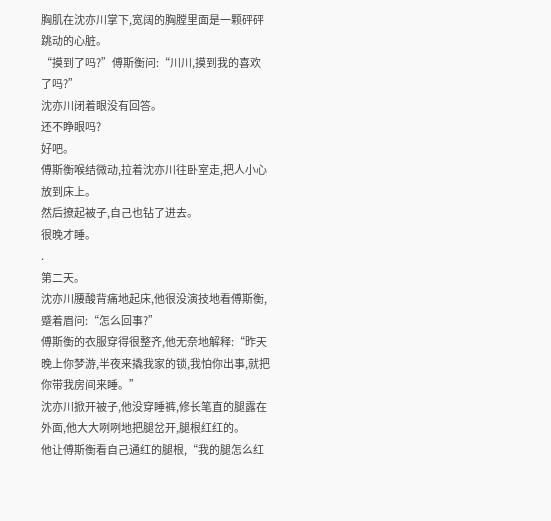胸肌在沈亦川掌下,宽阔的胸膛里面是一颗砰砰跳动的心脏。
“摸到了吗?”傅斯衡问:“川川,摸到我的喜欢了吗?”
沈亦川闭着眼没有回答。
还不睁眼吗?
好吧。
傅斯衡喉结微动,拉着沈亦川往卧室走,把人小心放到床上。
然后撩起被子,自己也钻了进去。
很晚才睡。
.
第二天。
沈亦川腰酸背痛地起床,他很没演技地看傅斯衡,蹙着眉问:“怎么回事?”
傅斯衡的衣服穿得很整齐,他无奈地解释:“昨天晚上你梦游,半夜来撬我家的锁,我怕你出事,就把你带我房间来睡。”
沈亦川掀开被子,他没穿睡裤,修长笔直的腿露在外面,他大大咧咧地把腿岔开,腿根红红的。
他让傅斯衡看自己通红的腿根,“我的腿怎么红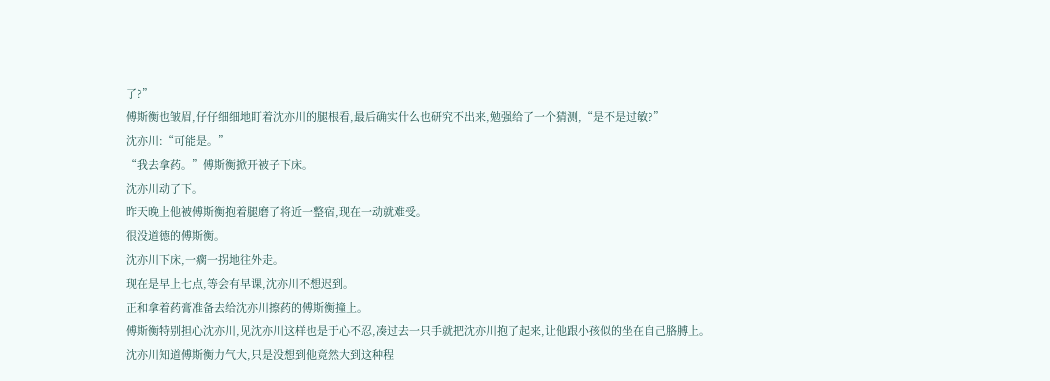了?”
傅斯衡也皱眉,仔仔细细地盯着沈亦川的腿根看,最后确实什么也研究不出来,勉强给了一个猜测,“是不是过敏?”
沈亦川:“可能是。”
“我去拿药。”傅斯衡掀开被子下床。
沈亦川动了下。
昨天晚上他被傅斯衡抱着腿磨了将近一整宿,现在一动就难受。
很没道德的傅斯衡。
沈亦川下床,一瘸一拐地往外走。
现在是早上七点,等会有早课,沈亦川不想迟到。
正和拿着药膏准备去给沈亦川擦药的傅斯衡撞上。
傅斯衡特别担心沈亦川,见沈亦川这样也是于心不忍,凑过去一只手就把沈亦川抱了起来,让他跟小孩似的坐在自己胳膊上。
沈亦川知道傅斯衡力气大,只是没想到他竟然大到这种程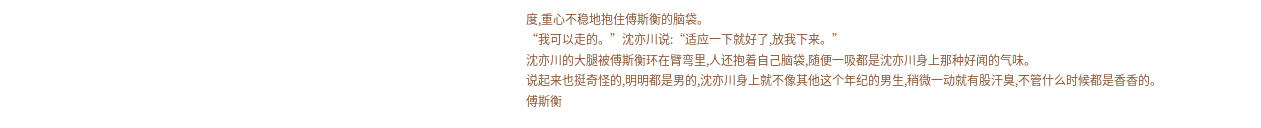度,重心不稳地抱住傅斯衡的脑袋。
“我可以走的。”沈亦川说:“适应一下就好了,放我下来。”
沈亦川的大腿被傅斯衡环在臂弯里,人还抱着自己脑袋,随便一吸都是沈亦川身上那种好闻的气味。
说起来也挺奇怪的,明明都是男的,沈亦川身上就不像其他这个年纪的男生,稍微一动就有股汗臭,不管什么时候都是香香的。
傅斯衡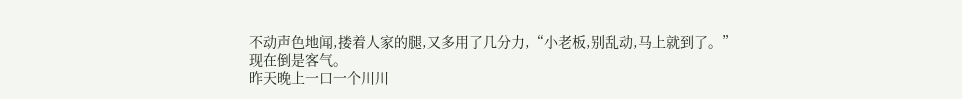不动声色地闻,搂着人家的腿,又多用了几分力,“小老板,别乱动,马上就到了。”
现在倒是客气。
昨天晚上一口一个川川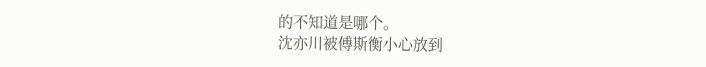的不知道是哪个。
沈亦川被傅斯衡小心放到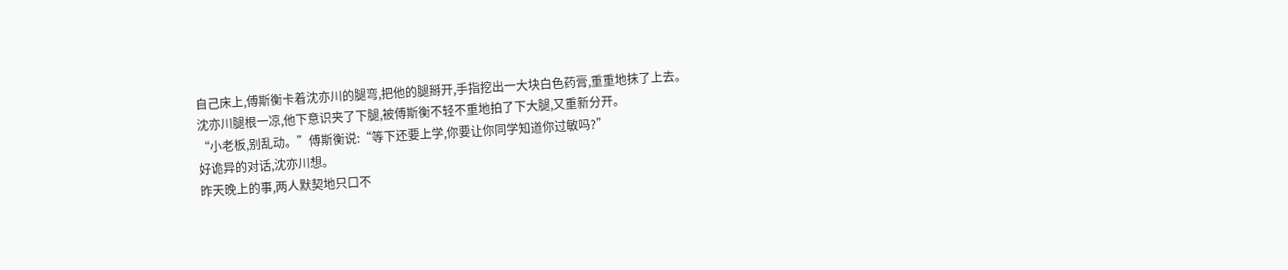自己床上,傅斯衡卡着沈亦川的腿弯,把他的腿掰开,手指挖出一大块白色药膏,重重地抹了上去。
沈亦川腿根一凉,他下意识夹了下腿,被傅斯衡不轻不重地拍了下大腿,又重新分开。
“小老板,别乱动。”傅斯衡说:“等下还要上学,你要让你同学知道你过敏吗?”
好诡异的对话,沈亦川想。
昨天晚上的事,两人默契地只口不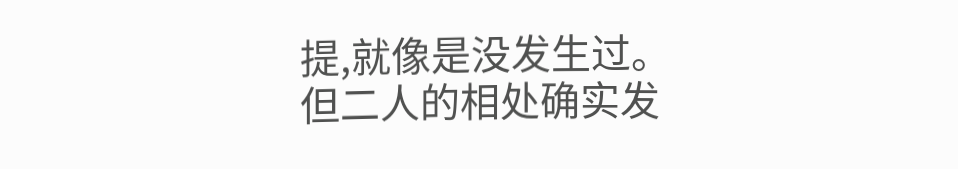提,就像是没发生过。
但二人的相处确实发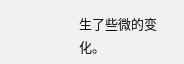生了些微的变化。